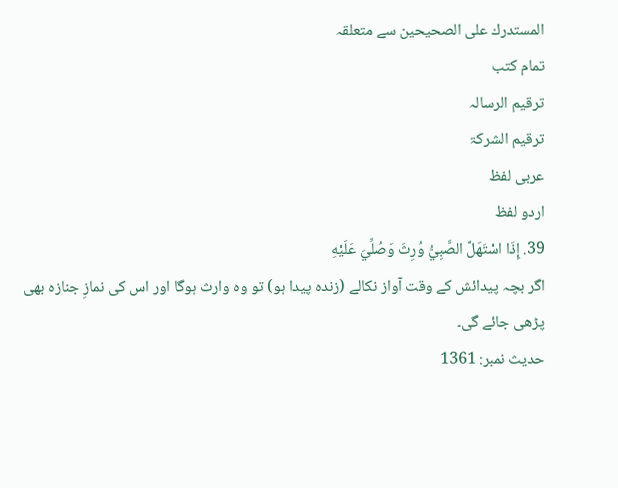المستدرك على الصحيحين سے متعلقہ
تمام کتب
ترقیم الرسالہ
ترقيم الشرکۃ
عربی لفظ
اردو لفظ
39. إِذَا اسْتَهَلَّ الصَّبِيُّ وُرِثَ وَصُلِّيَ عَلَيْهِ
اگر بچہ پیدائش کے وقت آواز نکالے (زندہ پیدا ہو) تو وہ وارث ہوگا اور اس کی نمازِ جنازہ بھی پڑھی جائے گی۔
حدیث نمبر: 1361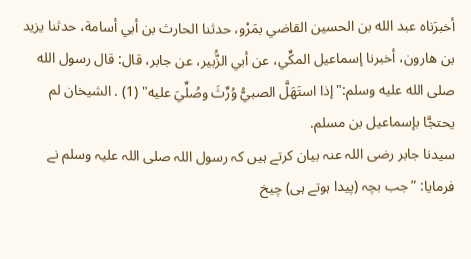أخبرَناه عبد الله بن الحسين القاضي بمَرْو، حدثنا الحارث بن أبي أسامة، حدثنا يزيد بن هارون، أخبرنا إسماعيل المكِّي، عن أبي الزُّبير، عن جابر، قال: قال رسول الله صلى الله عليه وسلم:"إذا استَهَلَّ الصبيُّ وُرِّثَ وصُلِّيَ عليه" (1) . الشيخان لم يحتجَّا بإسماعيل بن مسلم.
سیدنا جابر رضی اللہ عنہ بیان کرتے ہیں کہ رسول اللہ صلی اللہ علیہ وسلم نے فرمایا: ”جب بچہ (پیدا ہوتے ہی) چیخ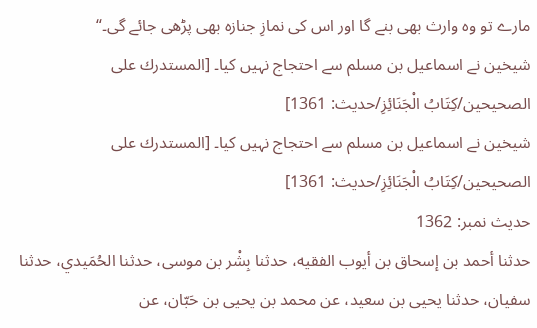مارے تو وہ وارث بھی بنے گا اور اس کی نمازِ جنازہ بھی پڑھی جائے گی۔“
شیخین نے اسماعیل بن مسلم سے احتجاج نہیں کیا۔ [المستدرك على الصحيحين/كِتَابُ الْجَنَائِزِ/حدیث: 1361]
شیخین نے اسماعیل بن مسلم سے احتجاج نہیں کیا۔ [المستدرك على الصحيحين/كِتَابُ الْجَنَائِزِ/حدیث: 1361]
حدیث نمبر: 1362
حدثنا أحمد بن إسحاق بن أيوب الفقيه، حدثنا بِشْر بن موسى، حدثنا الحُمَيدي، حدثنا سفيان، حدثنا يحيى بن سعيد، عن محمد بن يحيى بن حَبّان، عن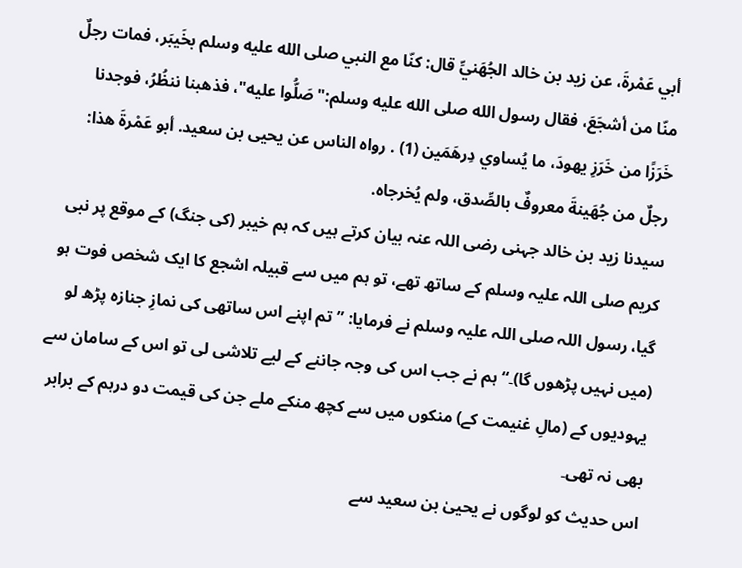أبي عَمْرةَ، عن زيد بن خالد الجُهَنيِّ قال: كنّا مع النبي صلى الله عليه وسلم بخَيبَر، فمات رجلٌ منّا من أشجَعَ، فقال رسول الله صلى الله عليه وسلم:"صَلُّوا عليه"، فذهبنا ننظُرُ، فوجدنا خَرَزًا من خَرَزِ يهودَ، ما يُساوي دِرهَمَين (1) . رواه الناس عن يحيى بن سعيد. أبو عَمْرةَ هذا: رجلٌ من جُهَينةَ معروفٌ بالصِّدق، ولم يُخرجاه.
سیدنا زید بن خالد جہنی رضی اللہ عنہ بیان کرتے ہیں کہ ہم خیبر (کی جنگ) کے موقع پر نبی کریم صلی اللہ علیہ وسلم کے ساتھ تھے، تو ہم میں سے قبیلہ اشجع کا ایک شخص فوت ہو گیا، رسول اللہ صلی اللہ علیہ وسلم نے فرمایا: ”تم اپنے اس ساتھی کی نمازِ جنازہ پڑھ لو (میں نہیں پڑھوں گا)۔“ ہم نے جب اس کی وجہ جاننے کے لیے تلاشی لی تو اس کے سامان سے یہودیوں کے (مالِ غنیمت کے) منکوں میں سے کچھ منکے ملے جن کی قیمت دو درہم کے برابر بھی نہ تھی۔
اس حدیث کو لوگوں نے یحییٰ بن سعید سے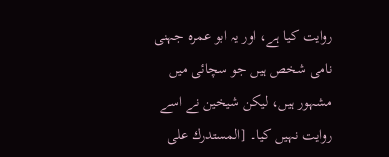روایت کیا ہے، اور یہ ابو عمرہ جہنی نامی شخص ہیں جو سچائی میں مشہور ہیں، لیکن شیخین نے اسے روایت نہیں کیا۔ [المستدرك على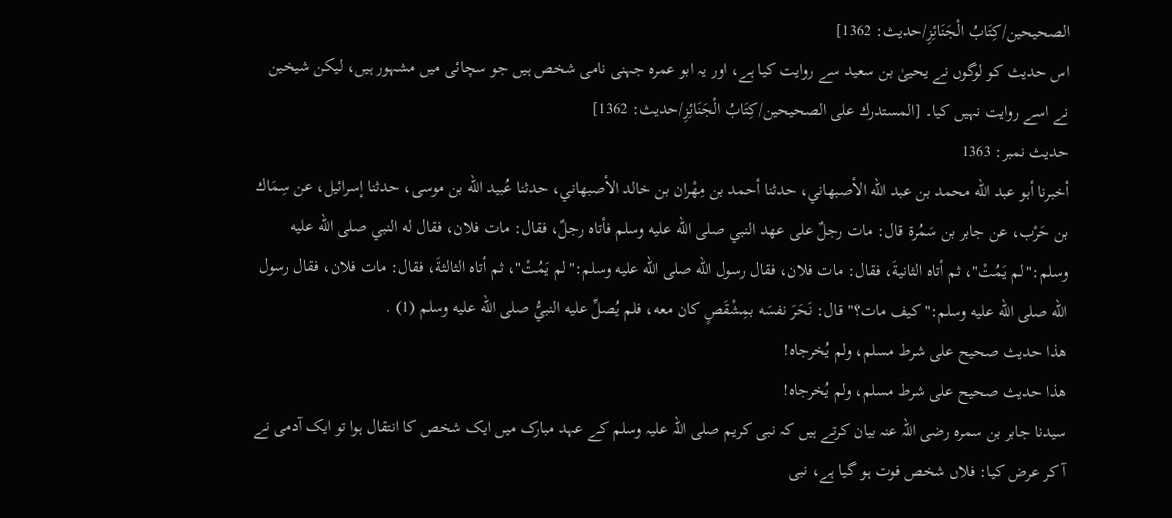الصحيحين/كِتَابُ الْجَنَائِزِ/حدیث: 1362]
اس حدیث کو لوگوں نے یحییٰ بن سعید سے روایت کیا ہے، اور یہ ابو عمرہ جہنی نامی شخص ہیں جو سچائی میں مشہور ہیں، لیکن شیخین نے اسے روایت نہیں کیا۔ [المستدرك على الصحيحين/كِتَابُ الْجَنَائِزِ/حدیث: 1362]
حدیث نمبر: 1363
أخبرنا أبو عبد الله محمد بن عبد الله الأصبهاني، حدثنا أحمد بن مِهْران بن خالد الأصبهاني، حدثنا عُبيد الله بن موسى، حدثنا إسرائيل، عن سِمَاك بن حَرْب، عن جابر بن سَمُرة قال: مات رجلٌ على عهد النبي صلى الله عليه وسلم فأتاه رجلٌ، فقال: مات فلان، فقال له النبي صلى الله عليه وسلم:"لم يَمُتْ"، ثم أتاه الثانيةَ، فقال: مات فلان، فقال رسول الله صلى الله عليه وسلم:"لم يَمُتْ"، ثم أتاه الثالثةَ، فقال: مات فلان، فقال رسول الله صلى الله عليه وسلم:"كيف مات؟" قال: نَحَرَ نفسَه بمِشْقَصٍ كان معه، فلم يُصلِّ عليه النبيُّ صلى الله عليه وسلم (1) .
هذا حديث صحيح على شرط مسلم، ولم يُخرجاه!
هذا حديث صحيح على شرط مسلم، ولم يُخرجاه!
سیدنا جابر بن سمرہ رضی اللہ عنہ بیان کرتے ہیں کہ نبی کریم صلی اللہ علیہ وسلم کے عہد مبارک میں ایک شخص کا انتقال ہوا تو ایک آدمی نے آ کر عرض کیا: فلاں شخص فوت ہو گیا ہے، نبی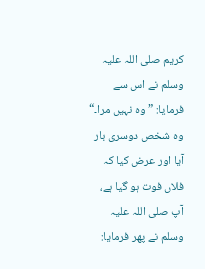کریم صلی اللہ علیہ وسلم نے اس سے فرمایا: ”وہ نہیں مرا۔“ وہ شخص دوسری بار آیا اور عرض کیا کہ فلاں فوت ہو گیا ہے، آپ صلی اللہ علیہ وسلم نے پھر فرمایا: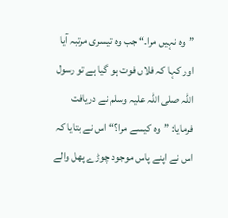”وہ نہیں مرا۔“ جب وہ تیسری مرتبہ آیا اور کہا کہ فلاں فوت ہو گیا ہے تو رسول اللہ صلی اللہ علیہ وسلم نے دریافت فرمایا: ”وہ کیسے مرا؟“ اس نے بتایا کہ اس نے اپنے پاس موجود چوڑے پھل والے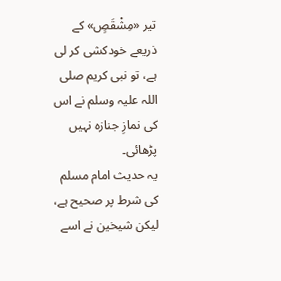تیر «مِشْقَصٍ» کے ذریعے خودکشی کر لی ہے، تو نبی کریم صلی اللہ علیہ وسلم نے اس کی نمازِ جنازہ نہیں پڑھائی۔
یہ حدیث امام مسلم کی شرط پر صحیح ہے، لیکن شیخین نے اسے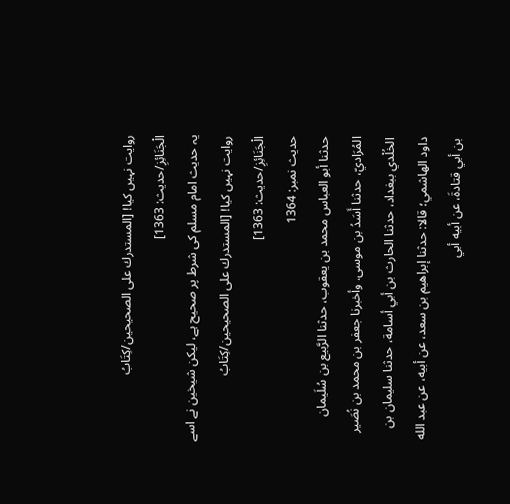روایت نہیں کیا! [المستدرك على الصحيحين/كِتَابُ الْجَنَائِزِ/حدیث: 1363]
یہ حدیث امام مسلم کی شرط پر صحیح ہے، لیکن شیخین نے اسے روایت نہیں کیا! [المستدرك على الصحيحين/كِتَابُ الْجَنَائِزِ/حدیث: 1363]
حدیث نمبر: 1364
حدثنا أبو العباس محمد بن يعقوب، حدثنا الرَّبيع بن سُلَيمان المُرَاديّ، حدثنا أَسَدُ بن موسى. وأخبرنا جعفر بن محمد بن نُصَير الخُلْدي ببغداد، حدثنا الحارث بن أبي أسامة، حدثنا سليمان بن داود الهاشمي؛ قالا: حدثنا إبراهيم بن سعد، عن أبيه، عن عبد الله بن أبي قتادةَ، عن أبيه أبي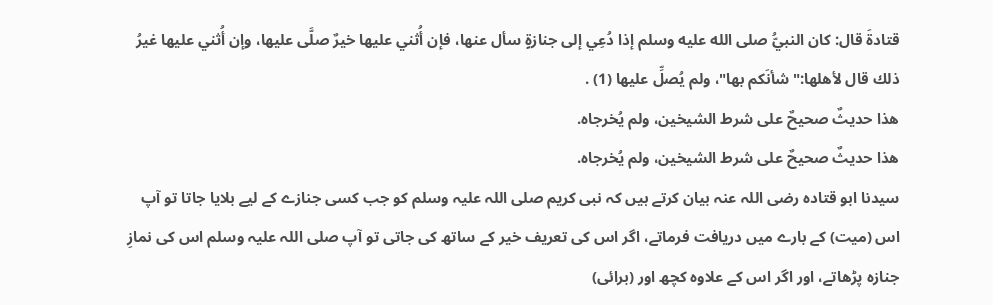قتادةَ قال: كان النبيُّ صلى الله عليه وسلم إذا دُعِي إلى جنازةٍ سأل عنها، فإن أُثني عليها خيرٌ صلَّى عليها، وإن أُثني عليها غيرُ ذلك قال لأهلها:"شأنَكم بها"، ولم يُصلِّ عليها (1) .
هذا حديثٌ صحيحٌ على شرط الشيخين، ولم يُخرجاه.
هذا حديثٌ صحيحٌ على شرط الشيخين، ولم يُخرجاه.
سیدنا ابو قتادہ رضی اللہ عنہ بیان کرتے ہیں کہ نبی کریم صلی اللہ علیہ وسلم کو جب کسی جنازے کے لیے بلایا جاتا تو آپ اس (میت) کے بارے میں دریافت فرماتے، اگر اس کی تعریف خیر کے ساتھ کی جاتی تو آپ صلی اللہ علیہ وسلم اس کی نمازِ جنازہ پڑھاتے، اور اگر اس کے علاوہ کچھ اور (برائی)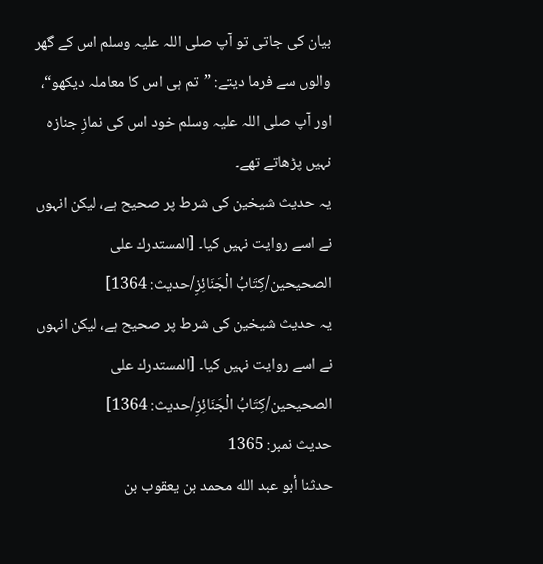بیان کی جاتی تو آپ صلی اللہ علیہ وسلم اس کے گھر والوں سے فرما دیتے: ”تم ہی اس کا معاملہ دیکھو“، اور آپ صلی اللہ علیہ وسلم خود اس کی نمازِ جنازہ نہیں پڑھاتے تھے۔
یہ حدیث شیخین کی شرط پر صحیح ہے، لیکن انہوں نے اسے روایت نہیں کیا۔ [المستدرك على الصحيحين/كِتَابُ الْجَنَائِزِ/حدیث: 1364]
یہ حدیث شیخین کی شرط پر صحیح ہے، لیکن انہوں نے اسے روایت نہیں کیا۔ [المستدرك على الصحيحين/كِتَابُ الْجَنَائِزِ/حدیث: 1364]
حدیث نمبر: 1365
حدثنا أبو عبد الله محمد بن يعقوب بن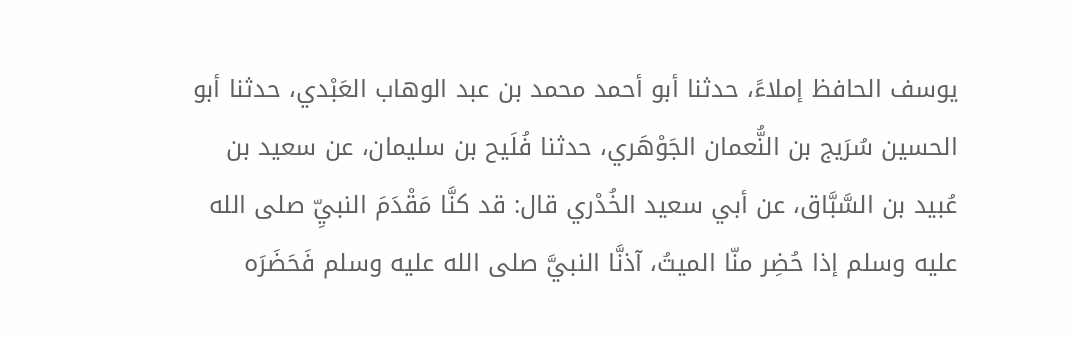يوسف الحافظ إملاءً، حدثنا أبو أحمد محمد بن عبد الوهاب العَبْدي، حدثنا أبو الحسين سُرَيج بن النُّعمان الجَوْهَري، حدثنا فُلَيح بن سليمان، عن سعيد بن عُبيد بن السَّبَّاق، عن أبي سعيد الخُدْري قال: قد كنَّا مَقْدَمَ النبيِّ صلى الله عليه وسلم إذا حُضِر منّا الميتُ، آذنَّا النبيَّ صلى الله عليه وسلم فَحَضَرَه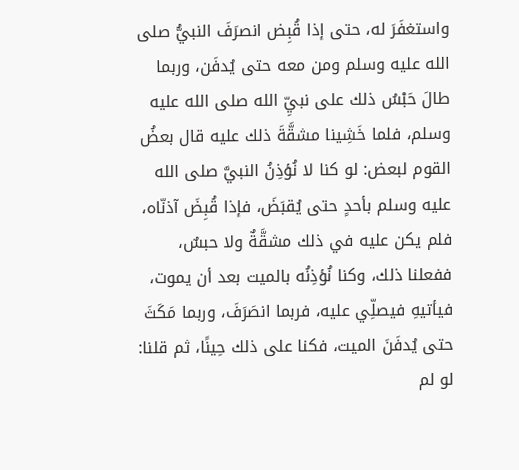واستغفَرَ له، حتى إذا قُبِض انصرَفَ النبيُّ صلى الله عليه وسلم ومن معه حتى يُدفَن، وربما طالَ حَبْسُ ذلك على نبيِّ الله صلى الله عليه وسلم، فلما خَشِينا مشقَّةَ ذلك عليه قال بعضُ القوم لبعض: لو كنا لا نُؤذِنُ النبيَّ صلى الله عليه وسلم بأحدٍ حتى يُقبَضَ، فإذا قُبِضَ آذنّاه، فلم يكن عليه في ذلك مشقَّةٌ ولا حبسٌ، ففعلنا ذلك، وكنا نُؤذِنُه بالميت بعد أن يموت، فيأتيهِ فيصلِّي عليه، فربما انصَرَفَ، وربما مَكَثَ حتى يُدفَنَ الميت، فكنا على ذلك حِينًا، ثم قلنا: لو لم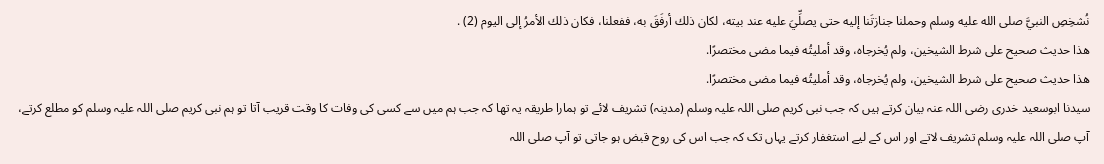نُشخِصِ النبيَّ صلى الله عليه وسلم وحملنا جنازتَنا إليه حتى يصلِّيَ عليه عند بيته، لكان ذلك أرفَقَ به، ففعلنا، فكان ذلك الأمرُ إلى اليوم (2) .
هذا حديث صحيح على شرط الشيخين، ولم يُخرجاه، وقد أمليتُه فيما مضى مختصرًا.
هذا حديث صحيح على شرط الشيخين، ولم يُخرجاه، وقد أمليتُه فيما مضى مختصرًا.
سیدنا ابوسعید خدری رضی اللہ عنہ بیان کرتے ہیں کہ جب نبی کریم صلی اللہ علیہ وسلم (مدینہ) تشریف لائے تو ہمارا طریقہ یہ تھا کہ جب ہم میں سے کسی کی وفات کا وقت قریب آتا تو ہم نبی کریم صلی اللہ علیہ وسلم کو مطلع کرتے، آپ صلی اللہ علیہ وسلم تشریف لاتے اور اس کے لیے استغفار کرتے یہاں تک کہ جب اس کی روح قبض ہو جاتی تو آپ صلی اللہ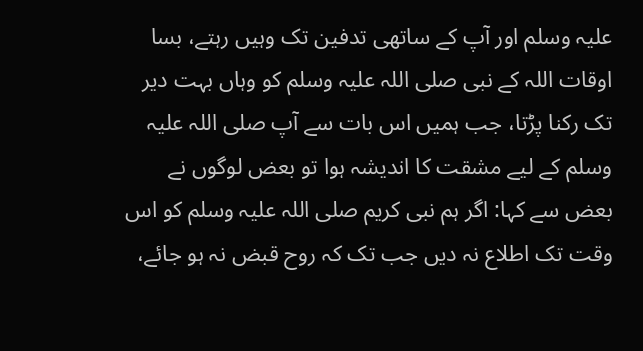علیہ وسلم اور آپ کے ساتھی تدفین تک وہیں رہتے، بسا اوقات اللہ کے نبی صلی اللہ علیہ وسلم کو وہاں بہت دیر تک رکنا پڑتا، جب ہمیں اس بات سے آپ صلی اللہ علیہ وسلم کے لیے مشقت کا اندیشہ ہوا تو بعض لوگوں نے بعض سے کہا: اگر ہم نبی کریم صلی اللہ علیہ وسلم کو اس وقت تک اطلاع نہ دیں جب تک کہ روح قبض نہ ہو جائے،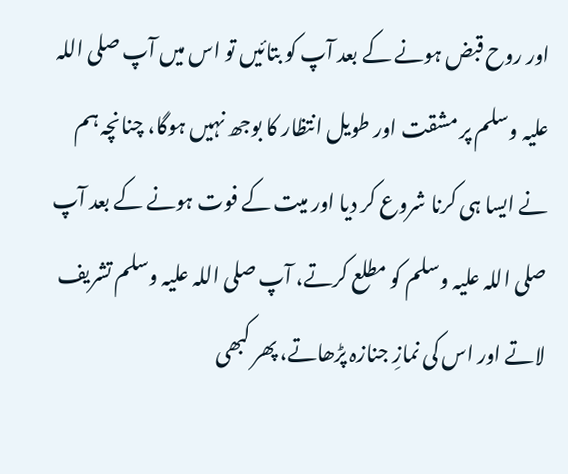اور روح قبض ہونے کے بعد آپ کو بتائیں تو اس میں آپ صلی اللہ علیہ وسلم پر مشقت اور طویل انتظار کا بوجھ نہیں ہوگا، چنانچہ ہم نے ایسا ہی کرنا شروع کر دیا اور میت کے فوت ہونے کے بعد آپ صلی اللہ علیہ وسلم کو مطلع کرتے، آپ صلی اللہ علیہ وسلم تشریف لاتے اور اس کی نمازِ جنازہ پڑھاتے، پھر کبھی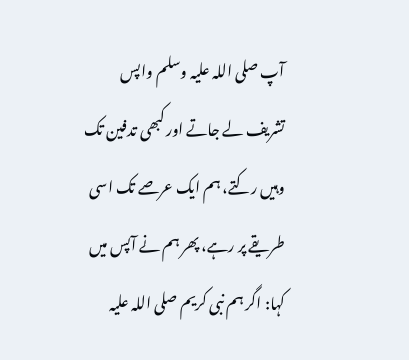آپ صلی اللہ علیہ وسلم واپس تشریف لے جاتے اور کبھی تدفین تک وہیں رکتے، ہم ایک عرصے تک اسی طریقے پر رہے، پھر ہم نے آپس میں کہا: اگر ہم نبی کریم صلی اللہ علیہ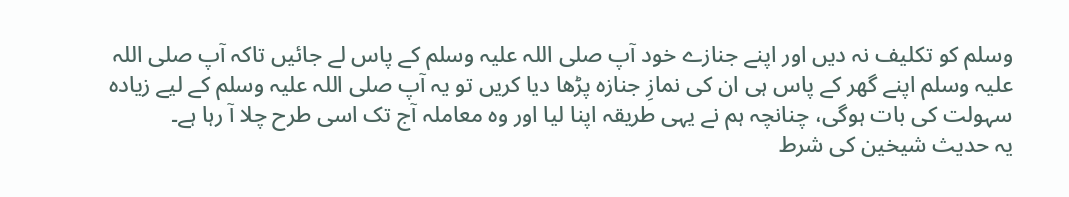وسلم کو تکلیف نہ دیں اور اپنے جنازے خود آپ صلی اللہ علیہ وسلم کے پاس لے جائیں تاکہ آپ صلی اللہ علیہ وسلم اپنے گھر کے پاس ہی ان کی نمازِ جنازہ پڑھا دیا کریں تو یہ آپ صلی اللہ علیہ وسلم کے لیے زیادہ سہولت کی بات ہوگی، چنانچہ ہم نے یہی طریقہ اپنا لیا اور وہ معاملہ آج تک اسی طرح چلا آ رہا ہے۔
یہ حدیث شیخین کی شرط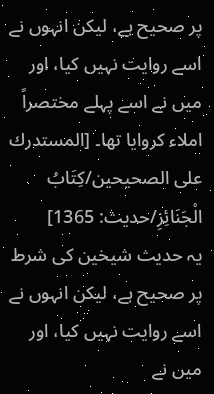پر صحیح ہے، لیکن انہوں نے اسے روایت نہیں کیا، اور میں نے اسے پہلے مختصراً املاء کروایا تھا۔ [المستدرك على الصحيحين/كِتَابُ الْجَنَائِزِ/حدیث: 1365]
یہ حدیث شیخین کی شرط پر صحیح ہے، لیکن انہوں نے اسے روایت نہیں کیا، اور میں نے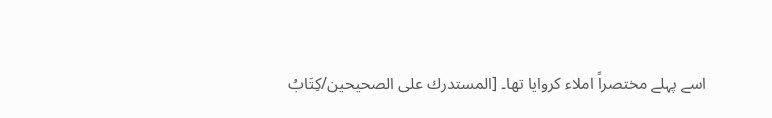اسے پہلے مختصراً املاء کروایا تھا۔ [المستدرك على الصحيحين/كِتَابُ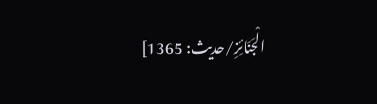الْجَنَائِزِ/حدیث: 1365]